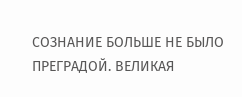СОЗНАНИЕ БОЛЬШЕ НЕ БЫЛО ПРЕГРАДОЙ. ВЕЛИКАЯ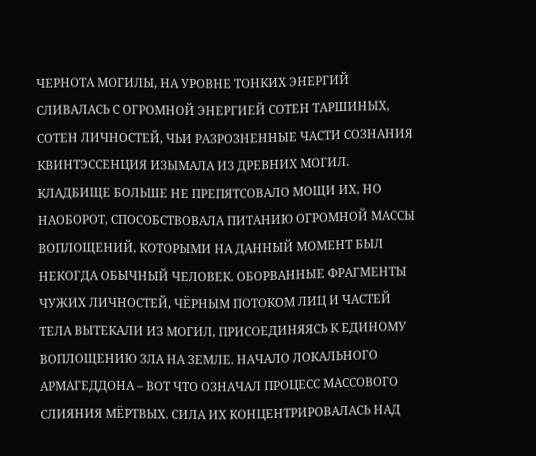ЧЕРНОТА МОГИЛЫ, НА УРОВНЕ ТОНКИХ ЭНЕРГИЙ СЛИВАЛАСЬ С ОГРОМНОЙ ЭНЕРГИЕЙ СОТЕН ТАРШИНЫХ, СОТЕН ЛИЧНОСТЕЙ, ЧЬИ РАЗРОЗНЕННЫЕ ЧАСТИ СОЗНАНИЯ КВИНТЭССЕНЦИЯ ИЗЫМАЛА ИЗ ДРЕВНИХ МОГИЛ. КЛАДБИЩЕ БОЛЬШЕ НЕ ПРЕПЯТСОВАЛО МОЩИ ИХ, НО НАОБОРОТ, СПОСОБСТВОВАЛА ПИТАНИЮ ОГРОМНОЙ МАССЫ ВОПЛОЩЕНИЙ, КОТОРЫМИ НА ДАННЫЙ МОМЕНТ БЫЛ НЕКОГДА ОБЫЧНЫЙ ЧЕЛОВЕК. ОБОРВАННЫЕ ФРАГМЕНТЫ ЧУЖИХ ЛИЧНОСТЕЙ, ЧЁРНЫМ ПОТОКОМ ЛИЦ И ЧАСТЕЙ ТЕЛА ВЫТЕКАЛИ ИЗ МОГИЛ, ПРИСОЕДИНЯЯСЬ К ЕДИНОМУ ВОПЛОЩЕНИЮ ЗЛА НА ЗЕМЛЕ. НАЧАЛО ЛОКАЛЬНОГО АРМАГЕДДОНА – ВОТ ЧТО ОЗНАЧАЛ ПРОЦЕСС МАССОВОГО СЛИЯНИЯ МЁРТВЫХ. СИЛА ИХ КОНЦЕНТРИРОВАЛАСЬ НАД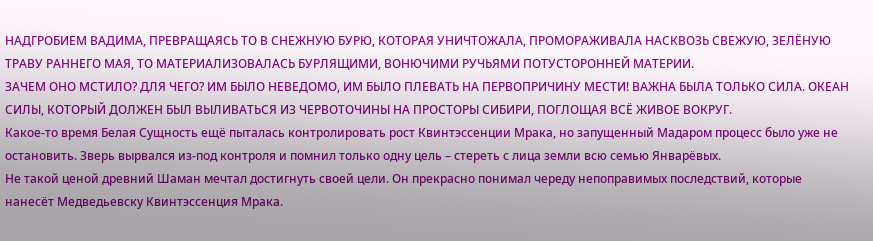НАДГРОБИЕМ ВАДИМА, ПРЕВРАЩАЯСЬ ТО В СНЕЖНУЮ БУРЮ, КОТОРАЯ УНИЧТОЖАЛА, ПРОМОРАЖИВАЛА НАСКВОЗЬ СВЕЖУЮ, ЗЕЛЁНУЮ ТРАВУ РАННЕГО МАЯ, ТО МАТЕРИАЛИЗОВАЛАСЬ БУРЛЯЩИМИ, ВОНЮЧИМИ РУЧЬЯМИ ПОТУСТОРОННЕЙ МАТЕРИИ.
ЗАЧЕМ ОНО МСТИЛО? ДЛЯ ЧЕГО? ИМ БЫЛО НЕВЕДОМО, ИМ БЫЛО ПЛЕВАТЬ НА ПЕРВОПРИЧИНУ МЕСТИ! ВАЖНА БЫЛА ТОЛЬКО СИЛА. ОКЕАН СИЛЫ, КОТОРЫЙ ДОЛЖЕН БЫЛ ВЫЛИВАТЬСЯ ИЗ ЧЕРВОТОЧИНЫ НА ПРОСТОРЫ СИБИРИ, ПОГЛОЩАЯ ВСЁ ЖИВОЕ ВОКРУГ.
Какое-то время Белая Сущность ещё пыталась контролировать рост Квинтэссенции Мрака, но запущенный Мадаром процесс было уже не остановить. Зверь вырвался из-под контроля и помнил только одну цель – стереть с лица земли всю семью Январёвых.
Не такой ценой древний Шаман мечтал достигнуть своей цели. Он прекрасно понимал череду непоправимых последствий, которые нанесёт Медведьевску Квинтэссенция Мрака.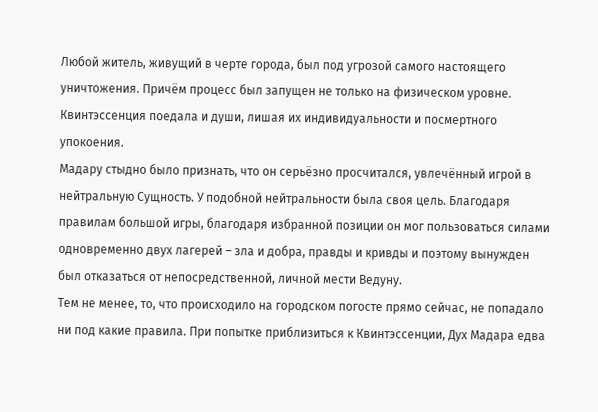Любой житель, живущий в черте города, был под угрозой самого настоящего уничтожения. Причём процесс был запущен не только на физическом уровне. Квинтэссенция поедала и души, лишая их индивидуальности и посмертного упокоения.
Мадару стыдно было признать, что он серьёзно просчитался, увлечённый игрой в нейтральную Сущность. У подобной нейтральности была своя цель. Благодаря правилам большой игры, благодаря избранной позиции он мог пользоваться силами одновременно двух лагерей – зла и добра, правды и кривды и поэтому вынужден был отказаться от непосредственной, личной мести Ведуну.
Тем не менее, то, что происходило на городском погосте прямо сейчас, не попадало ни под какие правила. При попытке приблизиться к Квинтэссенции, Дух Мадара едва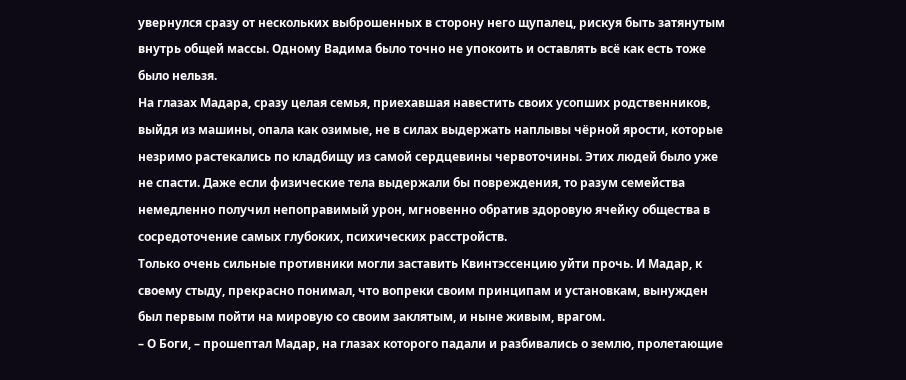увернулся сразу от нескольких выброшенных в сторону него щупалец, рискуя быть затянутым внутрь общей массы. Одному Вадима было точно не упокоить и оставлять всё как есть тоже было нельзя.
На глазах Мадара, сразу целая семья, приехавшая навестить своих усопших родственников, выйдя из машины, опала как озимые, не в силах выдержать наплывы чёрной ярости, которые незримо растекались по кладбищу из самой сердцевины червоточины. Этих людей было уже не спасти. Даже если физические тела выдержали бы повреждения, то разум семейства немедленно получил непоправимый урон, мгновенно обратив здоровую ячейку общества в сосредоточение самых глубоких, психических расстройств.
Только очень сильные противники могли заставить Квинтэссенцию уйти прочь. И Мадар, к своему стыду, прекрасно понимал, что вопреки своим принципам и установкам, вынужден был первым пойти на мировую со своим заклятым, и ныне живым, врагом.
– О Боги, – прошептал Мадар, на глазах которого падали и разбивались о землю, пролетающие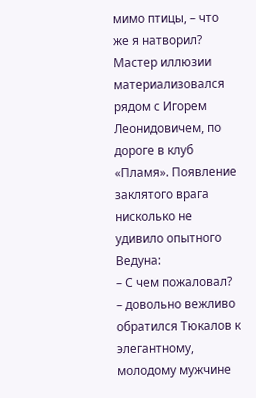мимо птицы, – что же я натворил?
Мастер иллюзии материализовался рядом с Игорем Леонидовичем, по дороге в клуб «Пламя». Появление заклятого врага нисколько не удивило опытного Ведуна:
– С чем пожаловал? – довольно вежливо обратился Тюкалов к элегантному, молодому мужчине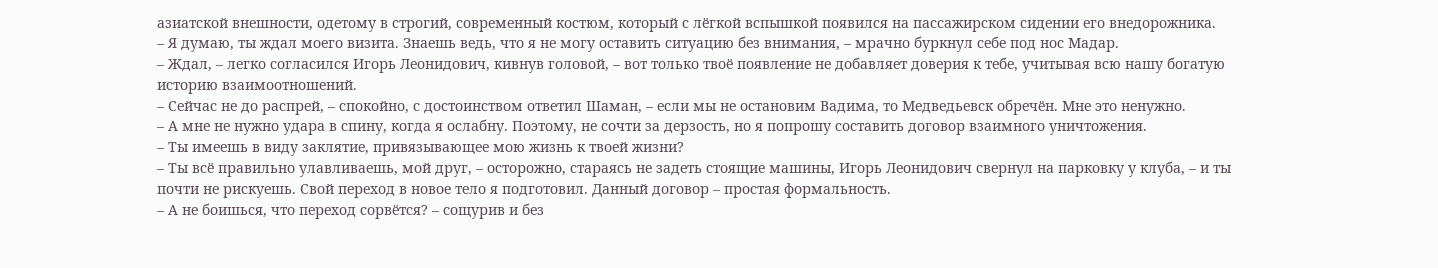азиатской внешности, одетому в строгий, современный костюм, который с лёгкой вспышкой появился на пассажирском сидении его внедорожника.
– Я думаю, ты ждал моего визита. Знаешь ведь, что я не могу оставить ситуацию без внимания, – мрачно буркнул себе под нос Мадар.
– Ждал, – легко согласился Игорь Леонидович, кивнув головой, – вот только твоё появление не добавляет доверия к тебе, учитывая всю нашу богатую историю взаимоотношений.
– Сейчас не до распрей, – спокойно, с достоинством ответил Шаман, – если мы не остановим Вадима, то Медведьевск обречён. Мне это ненужно.
– А мне не нужно удара в спину, когда я ослабну. Поэтому, не сочти за дерзость, но я попрошу составить договор взаимного уничтожения.
– Ты имеешь в виду заклятие, привязывающее мою жизнь к твоей жизни?
– Ты всё правильно улавливаешь, мой друг, – осторожно, стараясь не задеть стоящие машины, Игорь Леонидович свернул на парковку у клуба, – и ты почти не рискуешь. Свой переход в новое тело я подготовил. Данный договор – простая формальность.
– А не боишься, что переход сорвётся? – сощурив и без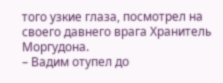того узкие глаза, посмотрел на своего давнего врага Хранитель Моргудона.
– Вадим отупел до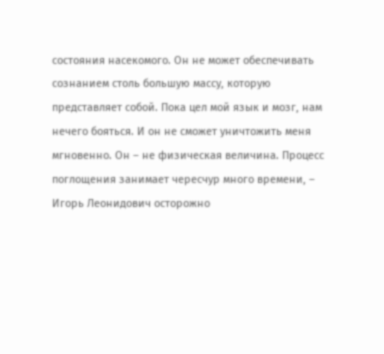состояния насекомого. Он не может обеспечивать сознанием столь большую массу, которую представляет собой. Пока цел мой язык и мозг, нам нечего бояться. И он не сможет уничтожить меня мгновенно. Он – не физическая величина. Процесс поглощения занимает чересчур много времени, – Игорь Леонидович осторожно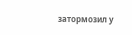затормозил у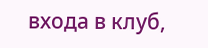входа в клуб,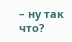– ну так что?